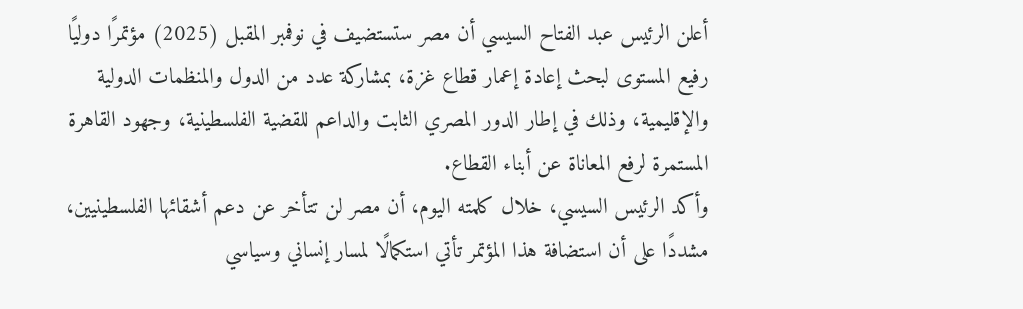أعلن الرئيس عبد الفتاح السيسي أن مصر ستستضيف في نوفمبر المقبل (2025) مؤتمرًا دوليًا رفيع المستوى لبحث إعادة إعمار قطاع غزة، بمشاركة عدد من الدول والمنظمات الدولية والإقليمية، وذلك في إطار الدور المصري الثابت والداعم للقضية الفلسطينية، وجهود القاهرة المستمرة لرفع المعاناة عن أبناء القطاع.
وأكد الرئيس السيسي، خلال كلمته اليوم، أن مصر لن تتأخر عن دعم أشقائها الفلسطينيين، مشددًا على أن استضافة هذا المؤتمر تأتي استكمالًا لمسار إنساني وسياسي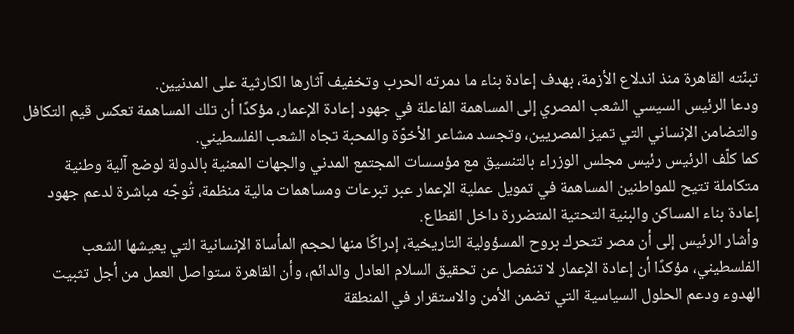تبنّته القاهرة منذ اندلاع الأزمة، بهدف إعادة بناء ما دمرته الحرب وتخفيف آثارها الكارثية على المدنيين.
ودعا الرئيس السيسي الشعب المصري إلى المساهمة الفاعلة في جهود إعادة الإعمار، مؤكدًا أن تلك المساهمة تعكس قيم التكافل والتضامن الإنساني التي تميز المصريين، وتجسد مشاعر الأخوّة والمحبة تجاه الشعب الفلسطيني.
كما كلّف الرئيس رئيس مجلس الوزراء بالتنسيق مع مؤسسات المجتمع المدني والجهات المعنية بالدولة لوضع آلية وطنية متكاملة تتيح للمواطنين المساهمة في تمويل عملية الإعمار عبر تبرعات ومساهمات مالية منظمة، تُوجّه مباشرة لدعم جهود إعادة بناء المساكن والبنية التحتية المتضررة داخل القطاع.
وأشار الرئيس إلى أن مصر تتحرك بروح المسؤولية التاريخية، إدراكًا منها لحجم المأساة الإنسانية التي يعيشها الشعب الفلسطيني، مؤكدًا أن إعادة الإعمار لا تنفصل عن تحقيق السلام العادل والدائم، وأن القاهرة ستواصل العمل من أجل تثبيت الهدوء ودعم الحلول السياسية التي تضمن الأمن والاستقرار في المنطقة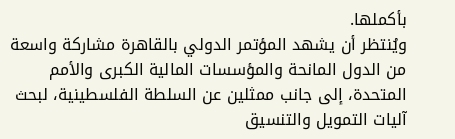بأكملها.
ويُنتظر أن يشهد المؤتمر الدولي بالقاهرة مشاركة واسعة من الدول المانحة والمؤسسات المالية الكبرى والأمم المتحدة، إلى جانب ممثلين عن السلطة الفلسطينية، لبحث آليات التمويل والتنسيق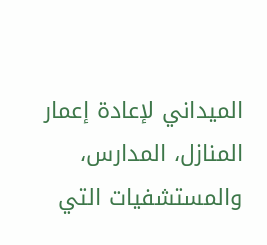الميداني لإعادة إعمار المنازل، المدارس، والمستشفيات التي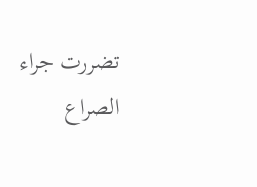تضررت جراء الصراع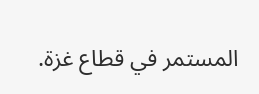المستمر في قطاع غزة.